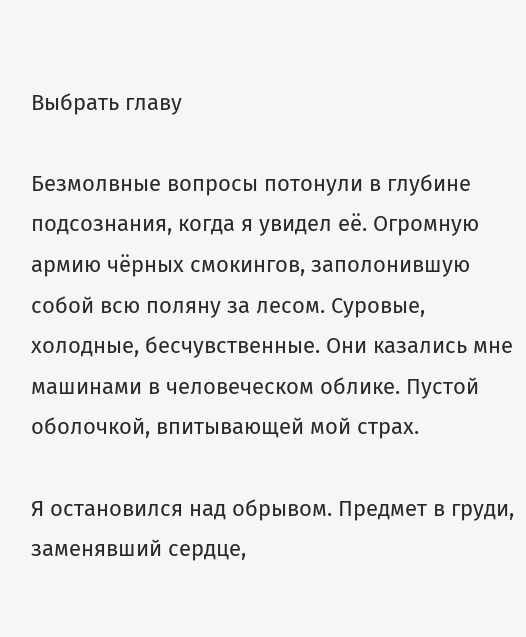Выбрать главу

Безмолвные вопросы потонули в глубине подсознания, когда я увидел её. Огромную армию чёрных смокингов, заполонившую собой всю поляну за лесом. Суровые, холодные, бесчувственные. Они казались мне машинами в человеческом облике. Пустой оболочкой, впитывающей мой страх.

Я остановился над обрывом. Предмет в груди, заменявший сердце,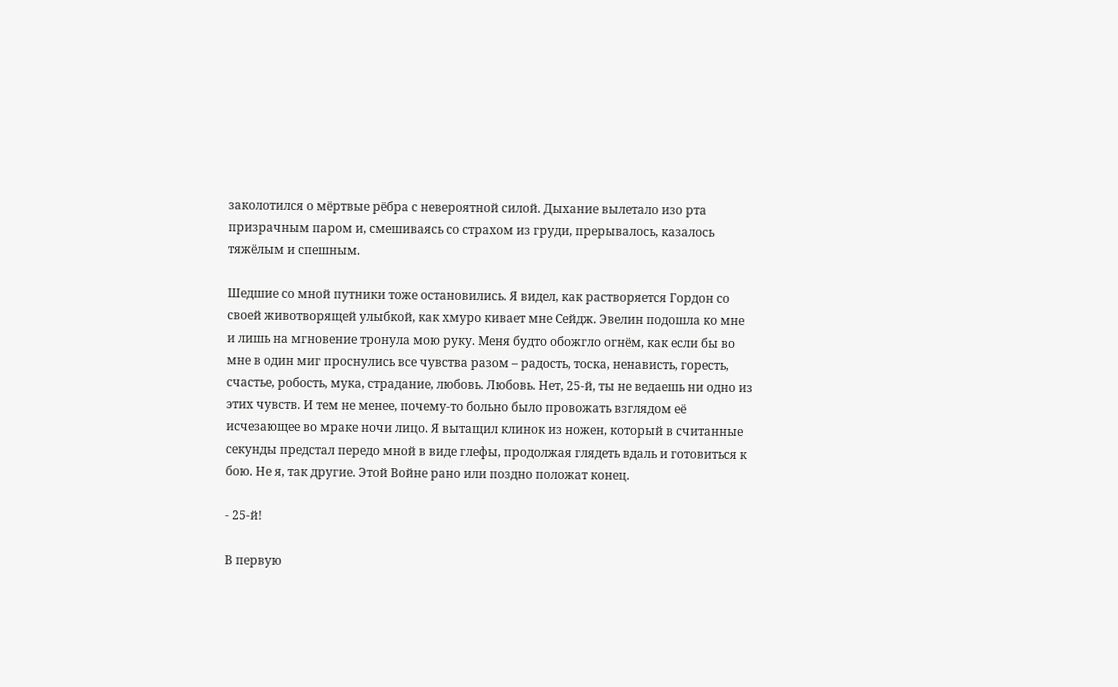заколотился о мёртвые рёбра с невероятной силой. Дыхание вылетало изо рта призрачным паром и, смешиваясь со страхом из груди, прерывалось, казалось тяжёлым и спешным.

Шедшие со мной путники тоже остановились. Я видел, как растворяется Гордон со своей животворящей улыбкой, как хмуро кивает мне Сейдж. Эвелин подошла ко мне и лишь на мгновение тронула мою руку. Меня будто обожгло огнём, как если бы во мне в один миг проснулись все чувства разом – радость, тоска, ненависть, горесть, счастье, робость, мука, страдание, любовь. Любовь. Нет, 25-й, ты не ведаешь ни одно из этих чувств. И тем не менее, почему-то больно было провожать взглядом её исчезающее во мраке ночи лицо. Я вытащил клинок из ножен, который в считанные секунды предстал передо мной в виде глефы, продолжая глядеть вдаль и готовиться к бою. Не я, так другие. Этой Войне рано или поздно положат конец.

- 25-й!

В первую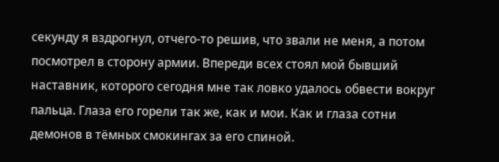секунду я вздрогнул, отчего-то решив, что звали не меня, а потом посмотрел в сторону армии. Впереди всех стоял мой бывший наставник, которого сегодня мне так ловко удалось обвести вокруг пальца. Глаза его горели так же, как и мои. Как и глаза сотни демонов в тёмных смокингах за его спиной.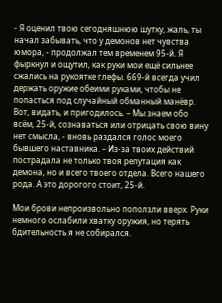- Я оценил твою сегодняшнюю шутку, жаль, ты начал забывать, что у демонов нет чувства юмора, - продолжал тем временем 95-й. Я фыркнул и ощутил, как руки мои ещё сильнее сжались на рукоятке глефы. 669-й всегда учил держать оружие обеими руками, чтобы не попасться под случайный обманный манёвр. Вот, видать, и пригодилось. – Мы знаем обо всём, 25-й, сознаваться или отрицать свою вину нет смысла, - вновь раздался голос моего бывшего наставника. – Из-за твоих действий пострадала не только твоя репутация как демона, но и всего твоего отдела. Всего нашего рода. А это дорогого стоит, 25-й.

Мои брови непроизвольно поползли вверх. Руки немного ослабили хватку оружия, но терять бдительность я не собирался.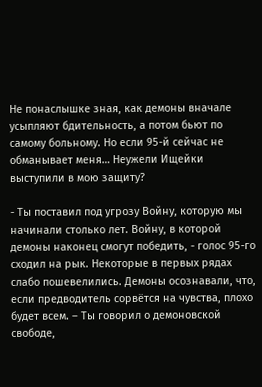Не понаслышке зная, как демоны вначале усыпляют бдительность, а потом бьют по самому больному. Но если 95-й сейчас не обманывает меня… Неужели Ищейки выступили в мою защиту?

- Ты поставил под угрозу Войну, которую мы начинали столько лет. Войну, в которой демоны наконец смогут победить, - голос 95-го сходил на рык. Некоторые в первых рядах слабо пошевелились. Демоны осознавали, что, если предводитель сорвётся на чувства, плохо будет всем. – Ты говорил о демоновской свободе,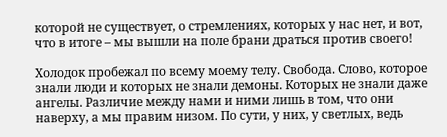которой не существует, о стремлениях, которых у нас нет, и вот, что в итоге – мы вышли на поле брани драться против своего!

Холодок пробежал по всему моему телу. Свобода. Слово, которое знали люди и которых не знали демоны. Которых не знали даже ангелы. Различие между нами и ними лишь в том, что они наверху, а мы правим низом. По сути, у них, у светлых, ведь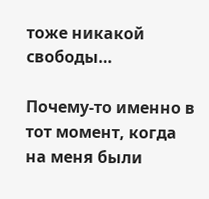тоже никакой свободы…

Почему-то именно в тот момент, когда на меня были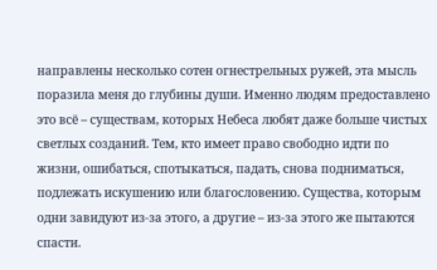направлены несколько сотен огнестрельных ружей, эта мысль поразила меня до глубины души. Именно людям предоставлено это всё – существам, которых Небеса любят даже больше чистых светлых созданий. Тем, кто имеет право свободно идти по жизни, ошибаться, спотыкаться, падать, снова подниматься, подлежать искушению или благословению. Существа, которым одни завидуют из-за этого, а другие – из-за этого же пытаются спасти.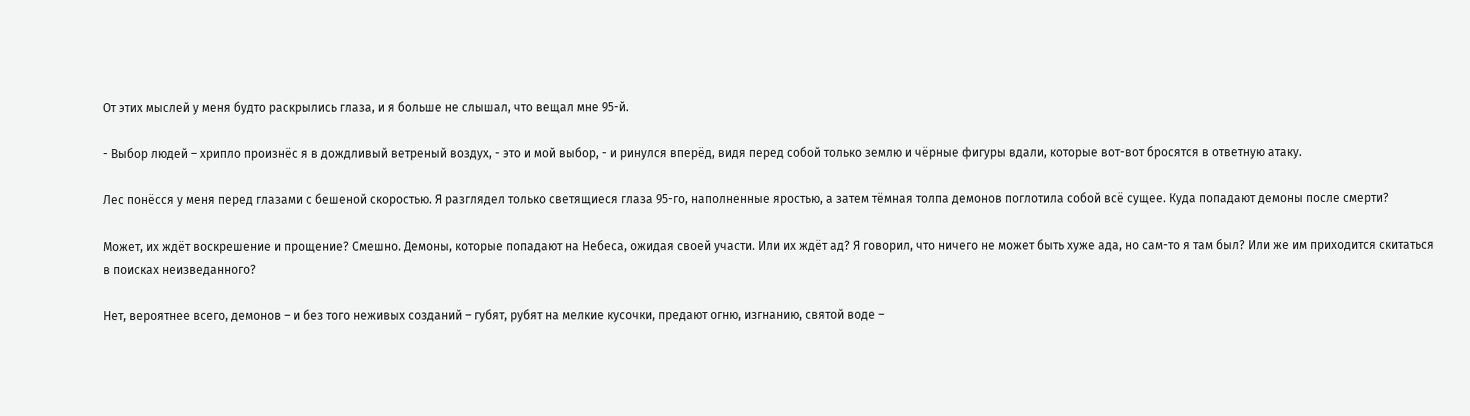От этих мыслей у меня будто раскрылись глаза, и я больше не слышал, что вещал мне 95-й.

- Выбор людей – хрипло произнёс я в дождливый ветреный воздух, - это и мой выбор, - и ринулся вперёд, видя перед собой только землю и чёрные фигуры вдали, которые вот-вот бросятся в ответную атаку.

Лес понёсся у меня перед глазами с бешеной скоростью. Я разглядел только светящиеся глаза 95-го, наполненные яростью, а затем тёмная толпа демонов поглотила собой всё сущее. Куда попадают демоны после смерти?

Может, их ждёт воскрешение и прощение? Смешно. Демоны, которые попадают на Небеса, ожидая своей участи. Или их ждёт ад? Я говорил, что ничего не может быть хуже ада, но сам-то я там был? Или же им приходится скитаться в поисках неизведанного?

Нет, вероятнее всего, демонов – и без того неживых созданий – губят, рубят на мелкие кусочки, предают огню, изгнанию, святой воде –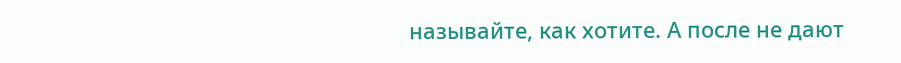называйте, как хотите. А после не дают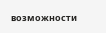возможности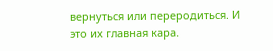вернуться или переродиться. И это их главная кара.